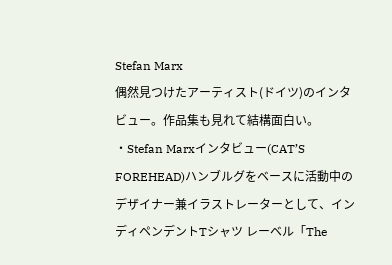Stefan Marx
偶然見つけたアーティスト(ドイツ)のインタビュー。作品集も見れて結構面白い。 ・Stefan Marxインタビュー(CAT’S FOREHEAD)ハンブルグをベースに活動中のデザイナー兼イラストレーターとして、インディペンデントTシャツ レーベル「The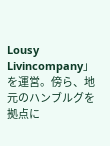Lousy Livincompany」を運営。傍ら、地元のハンブルグを拠点に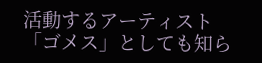活動するアーティスト「ゴメス」としても知ら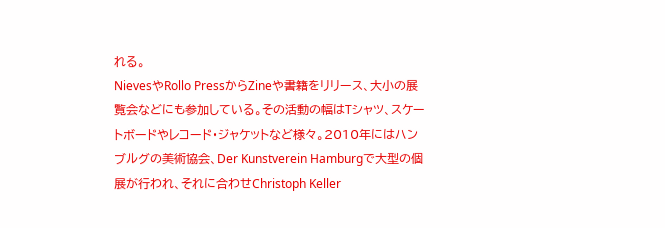れる。
NievesやRollo PressからZineや書籍をリリース、大小の展覧会などにも参加している。その活動の幅はTシャツ、スケートボードやレコード・ジャケットなど様々。2010年にはハンブルグの美術協会、Der Kunstverein Hamburgで大型の個展が行われ、それに合わせChristoph Keller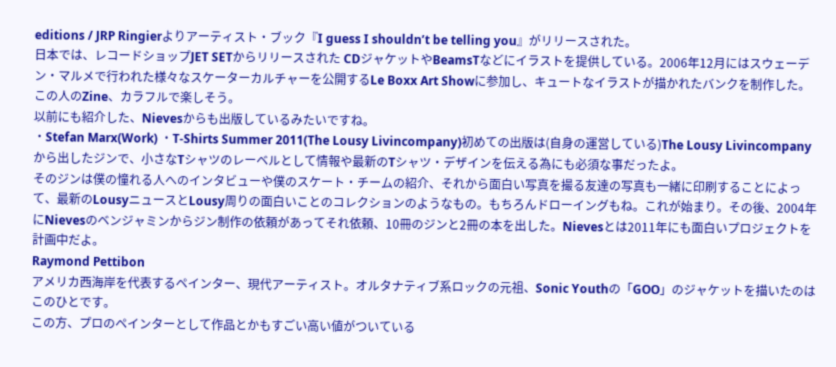editions / JRP Ringierよりアーティスト・ブック『I guess I shouldn’t be telling you』がリリースされた。
日本では、レコードショップJET SETからリリースされた CDジャケットやBeamsTなどにイラストを提供している。2006年12月にはスウェーデン・マルメで行われた様々なスケーターカルチャーを公開するLe Boxx Art Showに参加し、キュートなイラストが描かれたバンクを制作した。
この人のZine、カラフルで楽しそう。
以前にも紹介した、Nievesからも出版しているみたいですね。
・Stefan Marx(Work) ・T-Shirts Summer 2011(The Lousy Livincompany)初めての出版は(自身の運営している)The Lousy Livincompanyから出したジンで、小さなTシャツのレーベルとして情報や最新のTシャツ・デザインを伝える為にも必須な事だったよ。
そのジンは僕の憧れる人へのインタビューや僕のスケート・チームの紹介、それから面白い写真を撮る友達の写真も一緒に印刷することによって、最新のLousyニュースとLousy周りの面白いことのコレクションのようなもの。もちろんドローイングもね。これが始まり。その後、2004年にNievesのベンジャミンからジン制作の依頼があってそれ依頼、10冊のジンと2冊の本を出した。Nievesとは2011年にも面白いプロジェクトを計画中だよ。
Raymond Pettibon
アメリカ西海岸を代表するペインター、現代アーティスト。オルタナティブ系ロックの元祖、Sonic Youthの「GOO」のジャケットを描いたのはこのひとです。
この方、プロのペインターとして作品とかもすごい高い値がついている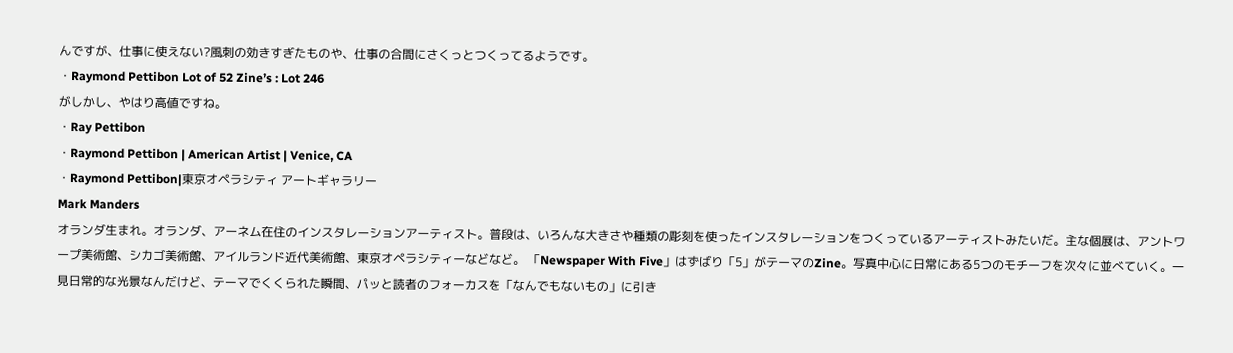んですが、仕事に使えない?風刺の効きすぎたものや、仕事の合間にさくっとつくってるようです。
・Raymond Pettibon Lot of 52 Zine’s : Lot 246
がしかし、やはり高値ですね。
・Ray Pettibon
・Raymond Pettibon | American Artist | Venice, CA
・Raymond Pettibon|東京オペラシティ アートギャラリー
Mark Manders
オランダ生まれ。オランダ、アーネム在住のインスタレーションアーティスト。普段は、いろんな大きさや種類の彫刻を使ったインスタレーションをつくっているアーティストみたいだ。主な個展は、アントワープ美術館、シカゴ美術館、アイルランド近代美術館、東京オペラシティーなどなど。 「Newspaper With Five」はずばり「5」がテーマのZine。写真中心に日常にある5つのモチーフを次々に並べていく。一見日常的な光景なんだけど、テーマでくくられた瞬間、パッと読者のフォーカスを「なんでもないもの」に引き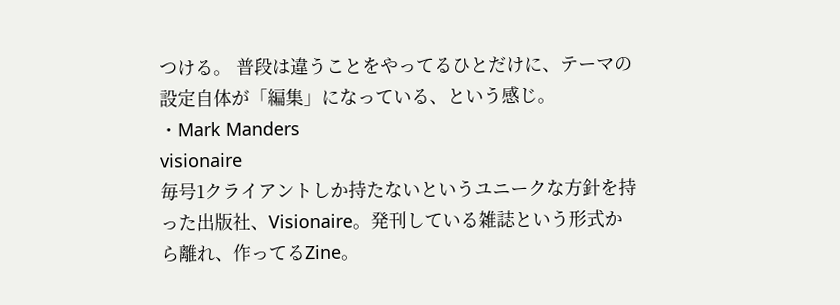つける。 普段は違うことをやってるひとだけに、テーマの設定自体が「編集」になっている、という感じ。
・Mark Manders
visionaire
毎号1クライアントしか持たないというユニークな方針を持った出版社、Visionaire。発刊している雑誌という形式から離れ、作ってるZine。